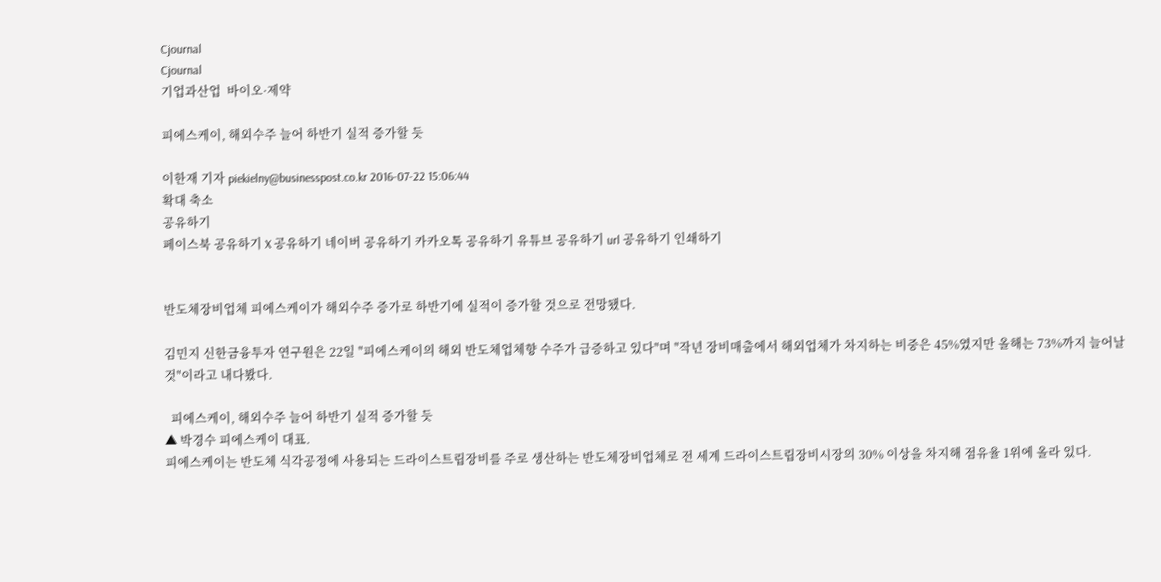Cjournal
Cjournal
기업과산업  바이오·제약

피에스케이, 해외수주 늘어 하반기 실적 증가할 듯

이한재 기자 piekielny@businesspost.co.kr 2016-07-22 15:06:44
확대 축소
공유하기
페이스북 공유하기 X 공유하기 네이버 공유하기 카카오톡 공유하기 유튜브 공유하기 url 공유하기 인쇄하기


반도체장비업체 피에스케이가 해외수주 증가로 하반기에 실적이 증가할 것으로 전망됐다.

김민지 신한금융투자 연구원은 22일 "피에스케이의 해외 반도체업체향 수주가 급증하고 있다"며 "작년 장비매출에서 해외업체가 차지하는 비중은 45%였지만 올해는 73%까지 늘어날 것"이라고 내다봤다.

  피에스케이, 해외수주 늘어 하반기 실적 증가할 듯
▲ 박경수 피에스케이 대표.
피에스케이는 반도체 식각공정에 사용되는 드라이스트립장비를 주로 생산하는 반도체장비업체로 전 세계 드라이스트립장비시장의 30% 이상을 차지해 점유율 1위에 올라 있다.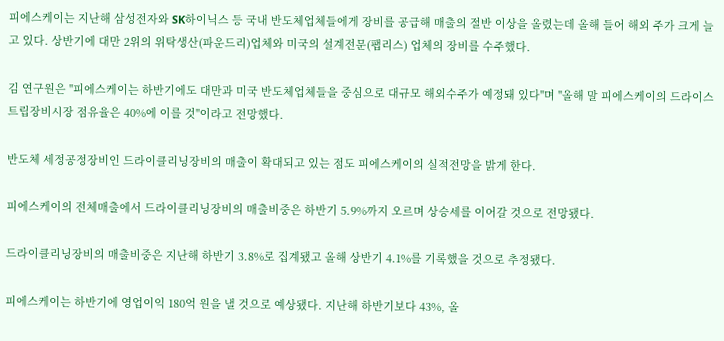피에스케이는 지난해 삼성전자와 SK하이닉스 등 국내 반도체업체들에게 장비를 공급해 매출의 절반 이상을 올렸는데 올해 들어 해외 주가 크게 늘고 있다. 상반기에 대만 2위의 위탁생산(파운드리)업체와 미국의 설계전문(팹리스) 업체의 장비를 수주했다.

김 연구원은 "피에스케이는 하반기에도 대만과 미국 반도체업체들을 중심으로 대규모 해외수주가 예정돼 있다"며 "올해 말 피에스케이의 드라이스트립장비시장 점유율은 40%에 이를 것"이라고 전망했다.

반도체 세정공정장비인 드라이클리닝장비의 매출이 확대되고 있는 점도 피에스케이의 실적전망을 밝게 한다.

피에스케이의 전체매출에서 드라이클리닝장비의 매출비중은 하반기 5.9%까지 오르며 상승세를 이어갈 것으로 전망됐다.

드라이클리닝장비의 매출비중은 지난해 하반기 3.8%로 집계됐고 올해 상반기 4.1%를 기록했을 것으로 추정됐다.

피에스케이는 하반기에 영업이익 180억 원을 낼 것으로 예상됐다. 지난해 하반기보다 43%, 올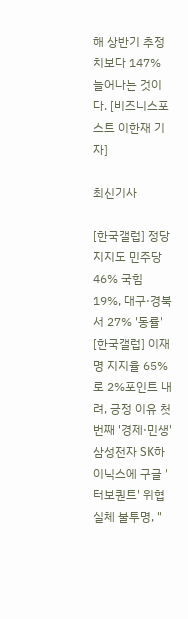해 상반기 추정치보다 147% 늘어나는 것이다. [비즈니스포스트 이한재 기자]

최신기사

[한국갤럽] 정당지지도 민주당 46% 국힘 19%, 대구·경북서 27% '동률'
[한국갤럽] 이재명 지지율 65%로 2%포인트 내려, 긍정 이유 첫 번째 '경제·민생'
삼성전자 SK하이닉스에 구글 '터보퀀트' 위협 실체 불투명, "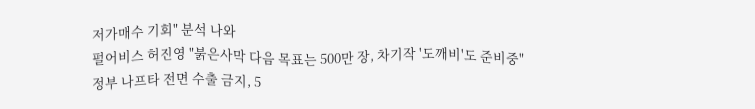저가매수 기회" 분석 나와
펄어비스 허진영 "붉은사막 다음 목표는 500만 장, 차기작 '도깨비'도 준비중"
정부 나프타 전면 수출 금지, 5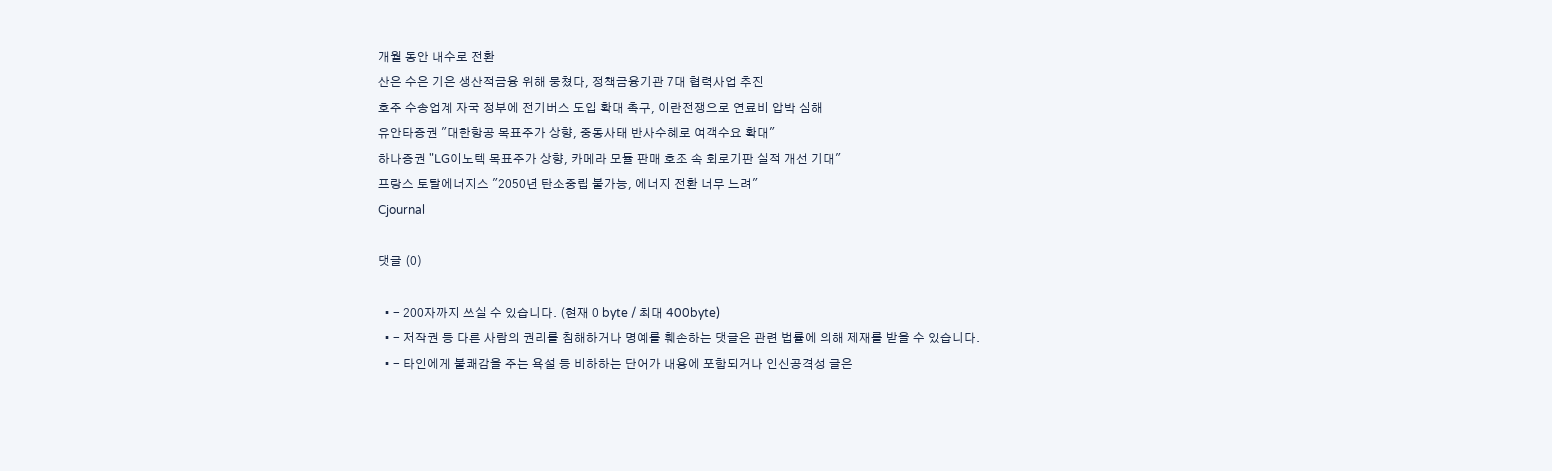개월 동안 내수로 전환
산은 수은 기은 생산적금융 위해 뭉쳤다, 정책금융기관 7대 협력사업 추진
호주 수송업계 자국 정부에 전기버스 도입 확대 촉구, 이란전쟁으로 연료비 압박 심해
유안타증권 "대한항공 목표주가 상향, 중동사태 반사수혜로 여객수요 확대"
하나증권 "LG이노텍 목표주가 상향, 카메라 모듈 판매 호조 속 회로기판 실적 개선 기대"
프랑스 토탈에너지스 "2050년 탄소중립 불가능, 에너지 전환 너무 느려"
Cjournal

댓글 (0)

  • - 200자까지 쓰실 수 있습니다. (현재 0 byte / 최대 400byte)
  • - 저작권 등 다른 사람의 권리를 침해하거나 명예를 훼손하는 댓글은 관련 법률에 의해 제재를 받을 수 있습니다.
  • - 타인에게 불쾌감을 주는 욕설 등 비하하는 단어가 내용에 포함되거나 인신공격성 글은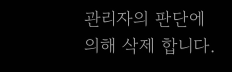관리자의 판단에 의해 삭제 합니다.